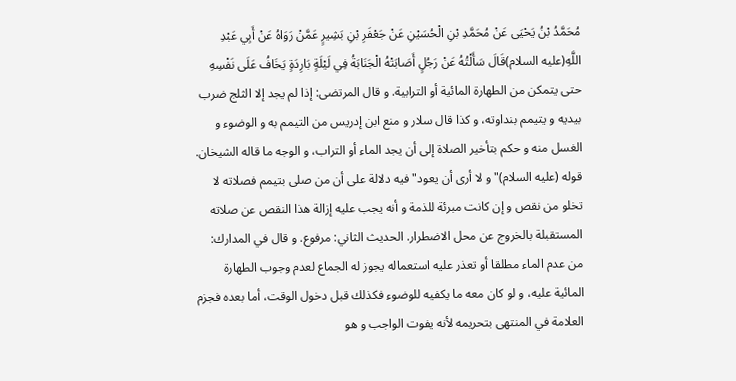مُحَمَّدُ بْنُ يَحْيَى عَنْ مُحَمَّدِ بْنِ الْحُسَيْنِ عَنْ جَعْفَرِ بْنِ بَشِيرٍ عَمَّنْ رَوَاهُ عَنْ أَبِي عَبْدِ اللَّهِ(عليه السلام)قَالَ سَأَلْتُهُ عَنْ رَجُلٍ أَصَابَتْهُ الْجَنَابَةُ فِي لَيْلَةٍ بَارِدَةٍ يَخَافُ عَلَى نَفْسِهِ حتى يتمكن من الطهارة المائية أو الترابية. و قال المرتضى: إذا لم يجد إلا الثلج ضرب بيديه و يتيمم بنداوته، و كذا قال سلار و منع ابن إدريس من التيمم به و الوضوء و الغسل منه و حكم بتأخير الصلاة إلى أن يجد الماء أو التراب، و الوجه ما قاله الشيخان. قوله (عليه السلام)" و لا أرى أن يعود" فيه دلالة على أن من صلى بتيمم فصلاته لا تخلو من نقص و إن كانت مبرئة للذمة و أنه يجب عليه إزالة هذا النقص عن صلاته المستقبلة بالخروج عن محل الاضطرار. الحديث الثاني: مرفوع. و قال في المدارك: من عدم الماء مطلقا أو تعذر عليه استعماله يجوز له الجماع لعدم وجوب الطهارة المائية عليه، و لو كان معه ما يكفيه للوضوء فكذلك قبل دخول الوقت، أما بعده فجزم العلامة في المنتهى بتحريمه لأنه يفوت الواجب و هو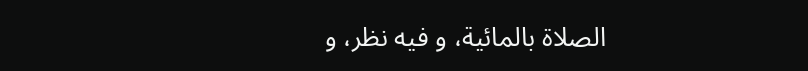الصلاة بالمائية، و فيه نظر، و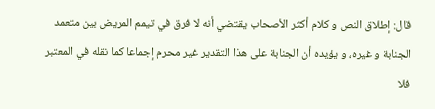قال: إطلاق النص و كلام أكثر الأصحاب يقتضي أنه لا فرق في تيمم المريض بين متعمد الجنابة و غيره، و يؤيده أن الجنابة على هذا التقدير غير محرم إجماعا كما نقله في المعتبر فلا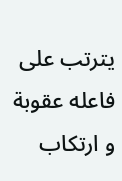يترتب على فاعله عقوبة و ارتكاب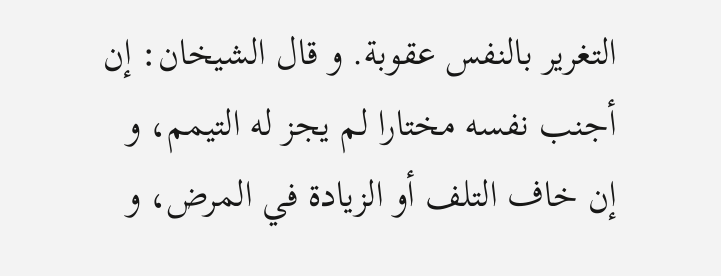التغرير بالنفس عقوبة. و قال الشيخان: إن أجنب نفسه مختارا لم يجز له التيمم، و إن خاف التلف أو الزيادة في المرض، و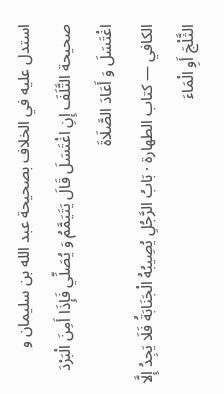استدل عليه في الخلاف بصحيحة عبد الله بن سليمان و صحيحة التَّلَفَ إِنِ اغْتَسَلَ قَالَ يَتَيَمَّمُ وَ يُصَلِّي فَإِذَا أَمِنَ الْبَرْدَ اغْتَسَلَ وَ أَعَادَ الصَّلَاةَ
الكافي — كتاب الطهارة · بَابُ الرَّجُلِ يُصِيبُهُ الْجَنَابَةُ فَلَا يَجِدُ إِلَّا الثَّلْجَ أَوِ الْمَاءَ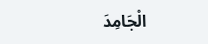الْجَامِدَ